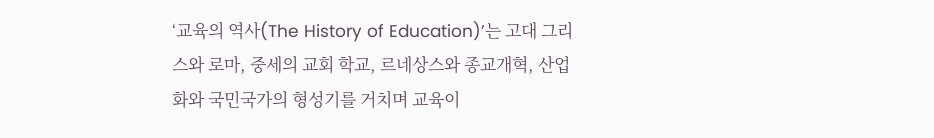‘교육의 역사(The History of Education)’는 고대 그리스와 로마, 중세의 교회 학교, 르네상스와 종교개혁, 산업화와 국민국가의 형성기를 거치며 교육이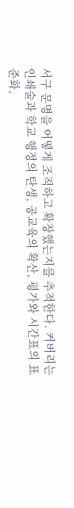서구 문명을 어떻게 조직하고 확장했는지를 추적한다. 커버리는 인쇄술과 학교 행정의 탄생, 공교육의 확산, 평가와 시간표의 표준화,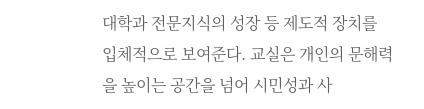대학과 전문지식의 성장 등 제도적 장치를 입체적으로 보여준다. 교실은 개인의 문해력을 높이는 공간을 넘어 시민성과 사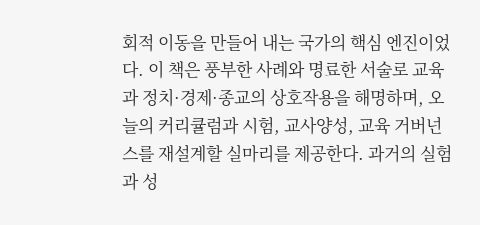회적 이동을 만들어 내는 국가의 핵심 엔진이었다. 이 책은 풍부한 사례와 명료한 서술로 교육과 정치·경제·종교의 상호작용을 해명하며, 오늘의 커리큘럼과 시험, 교사양성, 교육 거버넌스를 재설계할 실마리를 제공한다. 과거의 실험과 성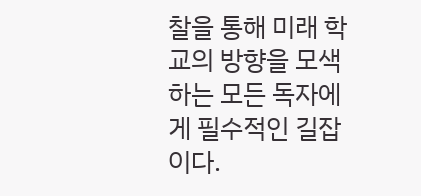찰을 통해 미래 학교의 방향을 모색하는 모든 독자에게 필수적인 길잡이다.